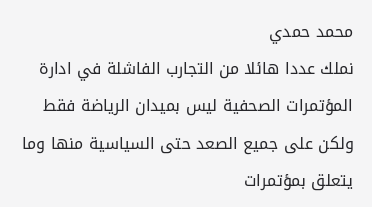محمد حمدي
نملك عددا هائلا من التجارب الفاشلة في ادارة المؤتمرات الصحفية ليس بميدان الرياضة فقط ولكن على جميع الصعد حتى السياسية منها وما يتعلق بمؤتمرات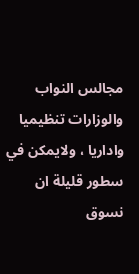مجالس النواب والوزارات تنظيميا واداريا ، ولايمكن في سطور قليلة ان نسوق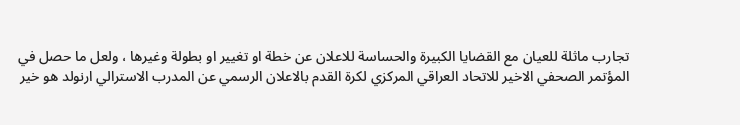تجارب ماثلة للعيان مع القضايا الكبيرة والحساسة للاعلان عن خطة او تغيير او بطولة وغيرها ، ولعل ما حصل في المؤتمر الصحفي الاخير للاتحاد العراقي المركزي لكرة القدم بالاعلان الرسمي عن المدرب الاسترالي ارنولد هو خير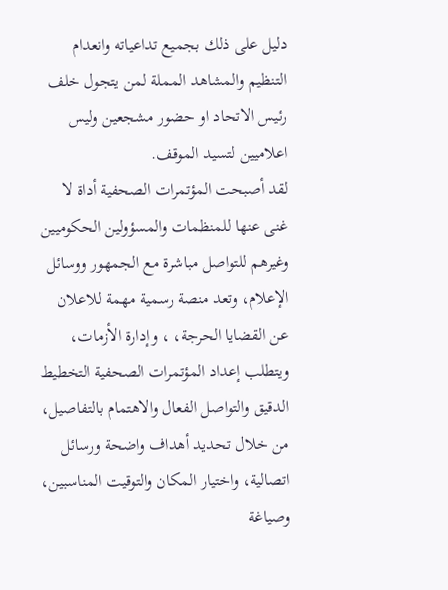دليل على ذلك بجميع تداعياته وانعدام التنظيم والمشاهد المملة لمن يتجول خلف رئيس الاتحاد او حضور مشجعين وليس اعلاميين لتسيد الموقف.
لقد أصبحت المؤتمرات الصحفية أداة لا غنى عنها للمنظمات والمسؤولين الحكوميين وغيرهم للتواصل مباشرة مع الجمهور ووسائل الإعلام، وتعد منصة رسمية مهمة للاعلان عن القضايا الحرجة، ، وإدارة الأزمات، ويتطلب إعداد المؤتمرات الصحفية التخطيط الدقيق والتواصل الفعال والاهتمام بالتفاصيل، من خلال تحديد أهداف واضحة ورسائل اتصالية، واختيار المكان والتوقيت المناسبين، وصياغة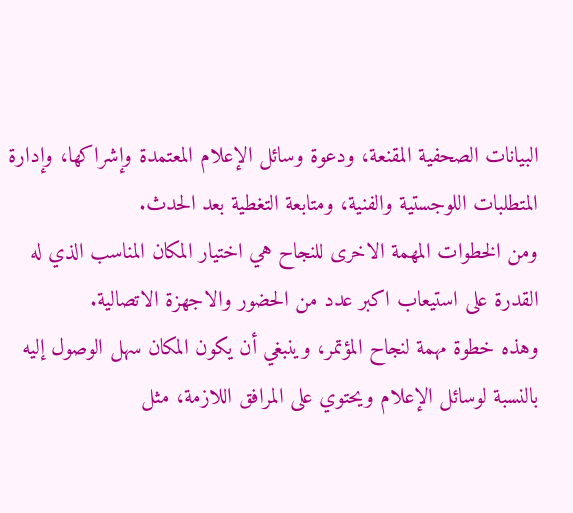البيانات الصحفية المقنعة، ودعوة وسائل الإعلام المعتمدة وإشراكها، وإدارة المتطلبات اللوجستية والفنية، ومتابعة التغطية بعد الحدث.
ومن الخطوات المهمة الاخرى للنجاح هي اختيار المكان المناسب الذي له القدرة على استيعاب اكبر عدد من الحضور والاجهزة الاتصالية.
وهذه خطوة مهمة لنجاح المؤتمر، وينبغي أن يكون المكان سهل الوصول إليه بالنسبة لوسائل الإعلام ويحتوي على المرافق اللازمة، مثل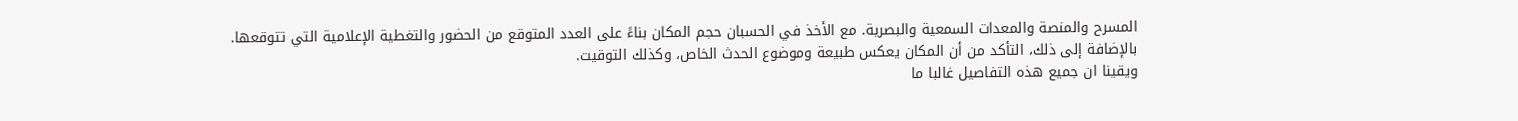المسرح والمنصة والمعدات السمعية والبصرية. مع الأخذ في الحسبان حجم المكان بناءً على العدد المتوقع من الحضور والتغطية الإعلامية التي تتوقعها. بالإضافة إلى ذلك، التأكد من أن المكان يعكس طبيعة وموضوع الحدث الخاص، وكذلك التوقيت.
ويقينا ان جميع هذه التفاصيل غالبا ما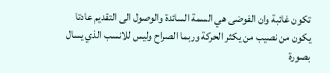تكون غائبة وان الفوضى هي السمة السائدة والوصول الى التقديم عادتا يكون من نصيب من يكثر الحركة وربما الصراح وليس للانسب الذي يسال بصورة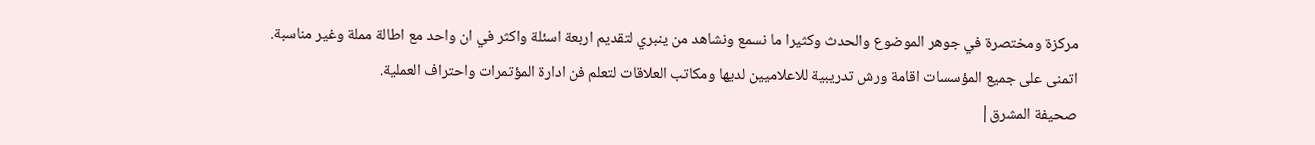مركزة ومختصرة في جوهر الموضوع والحدث وكثيرا ما نسمع ونشاهد من ينبري لتقديم اربعة اسئلة واكثر في ان واحد مع اطالة مملة وغير مناسبة.
اتمنى على جميع المؤسسات اقامة ورش تدريبية للاعلاميين لديها ومكاتب العلاقات لتعلم فن ادارة المؤتمرات واحتراف العملية.
صحيفة المشرق|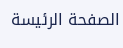الصفحة الرئيسة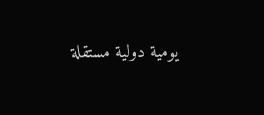يومية دولية مستقلة